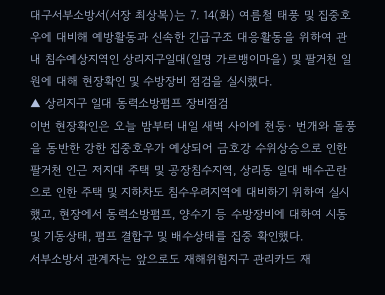대구서부소방서(서장 최상복)는 7. 14(화) 여름철 태풍 및 집중호우에 대비해 예방활동과 신속한 긴급구조 대응활동을 위하여 관내 침수예상지역인 상리지구일대(일명 가르뱅이마을) 및 팔거천 일원에 대해 현장확인 및 수방장비 점검을 실시했다.
▲ 상리지구 일대 동력소방펌프 장비점검
이번 현장확인은 오늘 밤부터 내일 새벽 사이에 천둥· 번개와 돌풍을 동반한 강한 집중호우가 예상되어 금호강 수위상승으로 인한 팔거천 인근 저지대 주택 및 공장침수지역, 상리동 일대 배수곤란으로 인한 주택 및 지하차도 침수우려지역에 대비하기 위하여 실시했고, 현장에서 동력소방펌프, 양수기 등 수방장비에 대하여 시동 및 기동상태, 폄프 결합구 및 배수상태를 집중 확인했다.
서부소방서 관계자는 앞으로도 재해위험지구 관리카드 재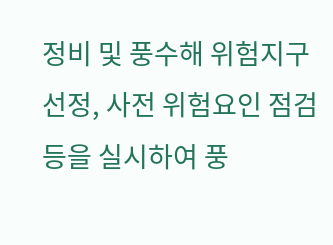정비 및 풍수해 위험지구 선정, 사전 위험요인 점검 등을 실시하여 풍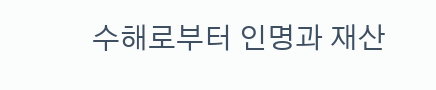수해로부터 인명과 재산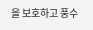을 보호하고 풍수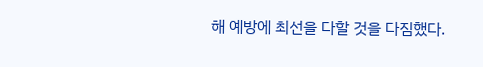해 예방에 최선을 다할 것을 다짐했다.